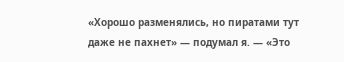«Хорошо разменялись, но пиратами тут даже не пахнет» — подумал я. — «Это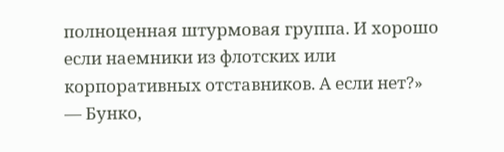полноценная штурмовая группа. И хорошо если наемники из флотских или корпоративных отставников. А если нет?»
— Бунко,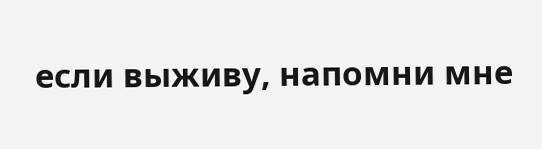если выживу, напомни мне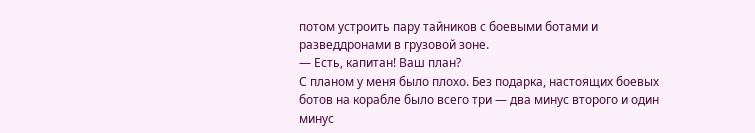потом устроить пару тайников с боевыми ботами и разведдронами в грузовой зоне.
— Есть, капитан! Ваш план?
С планом у меня было плохо. Без подарка, настоящих боевых ботов на корабле было всего три — два минус второго и один минус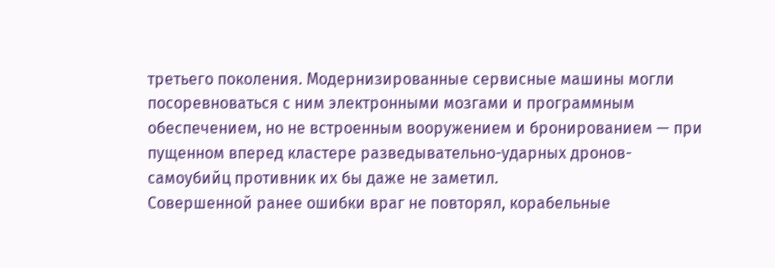третьего поколения. Модернизированные сервисные машины могли посоревноваться с ним электронными мозгами и программным обеспечением, но не встроенным вооружением и бронированием — при пущенном вперед кластере разведывательно-ударных дронов-самоубийц противник их бы даже не заметил.
Совершенной ранее ошибки враг не повторял, корабельные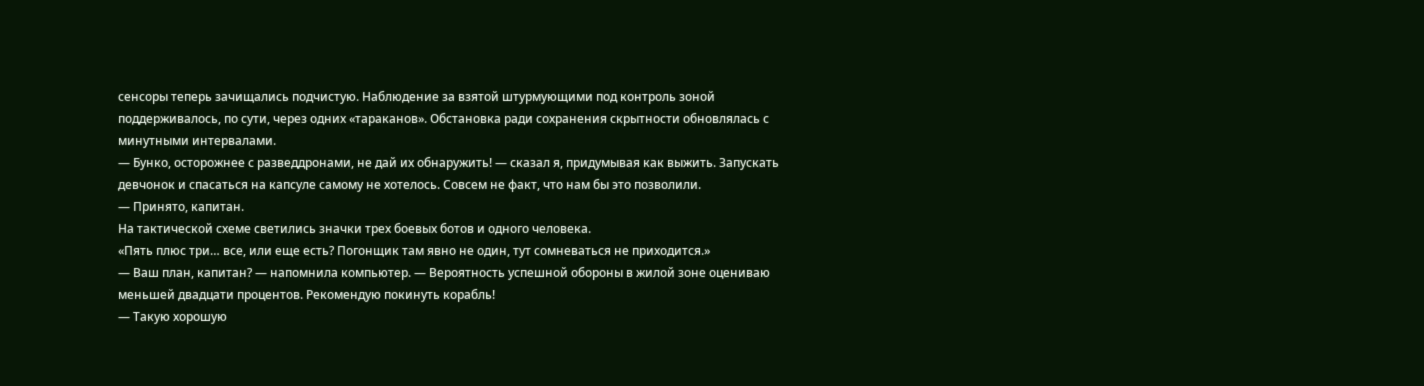сенсоры теперь зачищались подчистую. Наблюдение за взятой штурмующими под контроль зоной поддерживалось, по сути, через одних «тараканов». Обстановка ради сохранения скрытности обновлялась с минутными интервалами.
— Бунко, осторожнее с разведдронами, не дай их обнаружить! — сказал я, придумывая как выжить. Запускать девчонок и спасаться на капсуле самому не хотелось. Совсем не факт, что нам бы это позволили.
— Принято, капитан.
На тактической схеме светились значки трех боевых ботов и одного человека.
«Пять плюс три… все, или еще есть? Погонщик там явно не один, тут сомневаться не приходится.»
— Ваш план, капитан? — напомнила компьютер. — Вероятность успешной обороны в жилой зоне оцениваю меньшей двадцати процентов. Рекомендую покинуть корабль!
— Такую хорошую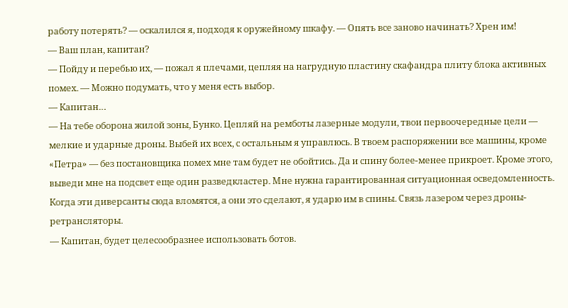работу потерять? — оскалился я, подходя к оружейному шкафу. — Опять все заново начинать? Хрен им!
— Ваш план, капитан?
— Пойду и перебью их, — пожал я плечами, цепляя на нагрудную пластину скафандра плиту блока активных помех. — Можно подумать, что у меня есть выбор.
— Капитан…
— На тебе оборона жилой зоны, Бунко. Цепляй на ремботы лазерные модули, твои первоочередные цели — мелкие и ударные дроны. Выбей их всех, с остальным я управлюсь. В твоем распоряжении все машины, кроме «Петра» — без постановщика помех мне там будет не обойтись. Да и спину более-менее прикроет. Кроме этого, выведи мне на подсвет еще один разведкластер. Мне нужна гарантированная ситуационная осведомленность. Когда эти диверсанты сюда вломятся, а они это сделают, я ударю им в спины. Связь лазером через дроны-ретрансляторы.
— Капитан, будет целесообразнее использовать ботов.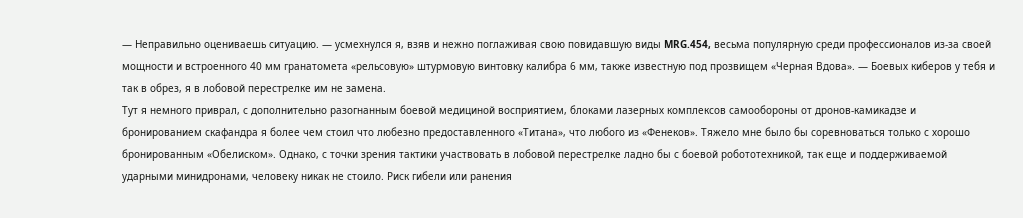— Неправильно оцениваешь ситуацию. — усмехнулся я, взяв и нежно поглаживая свою повидавшую виды MRG.454, весьма популярную среди профессионалов из-за своей мощности и встроенного 40 мм гранатомета «рельсовую» штурмовую винтовку калибра 6 мм, также известную под прозвищем «Черная Вдова». — Боевых киберов у тебя и так в обрез, я в лобовой перестрелке им не замена.
Тут я немного приврал, с дополнительно разогнанным боевой медициной восприятием, блоками лазерных комплексов самообороны от дронов-камикадзе и бронированием скафандра я более чем стоил что любезно предоставленного «Титана», что любого из «Фенеков». Тяжело мне было бы соревноваться только с хорошо бронированным «Обелиском». Однако, с точки зрения тактики участвовать в лобовой перестрелке ладно бы с боевой робототехникой, так еще и поддерживаемой ударными минидронами, человеку никак не стоило. Риск гибели или ранения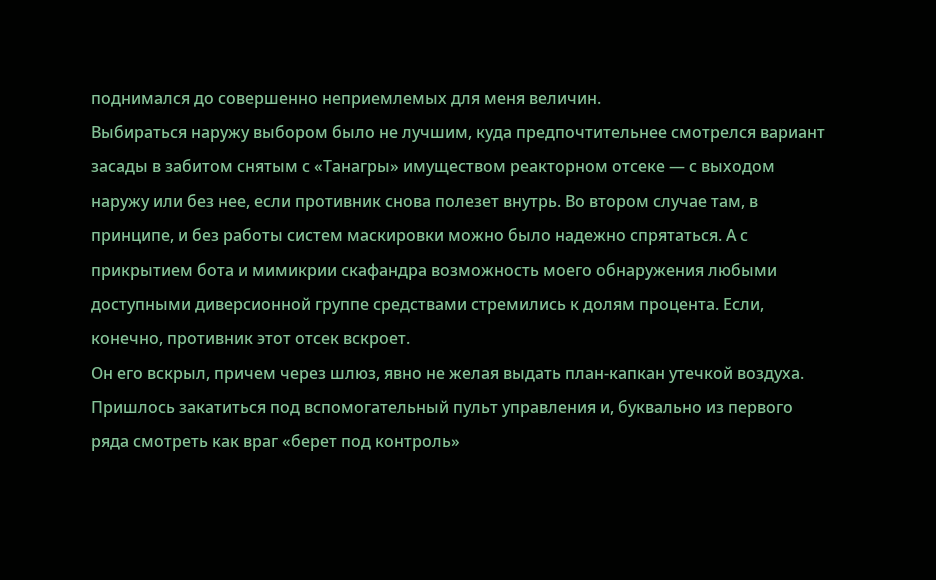поднимался до совершенно неприемлемых для меня величин.
Выбираться наружу выбором было не лучшим, куда предпочтительнее смотрелся вариант засады в забитом снятым с «Танагры» имуществом реакторном отсеке — с выходом наружу или без нее, если противник снова полезет внутрь. Во втором случае там, в принципе, и без работы систем маскировки можно было надежно спрятаться. А с прикрытием бота и мимикрии скафандра возможность моего обнаружения любыми доступными диверсионной группе средствами стремились к долям процента. Если, конечно, противник этот отсек вскроет.
Он его вскрыл, причем через шлюз, явно не желая выдать план-капкан утечкой воздуха. Пришлось закатиться под вспомогательный пульт управления и, буквально из первого ряда смотреть как враг «берет под контроль»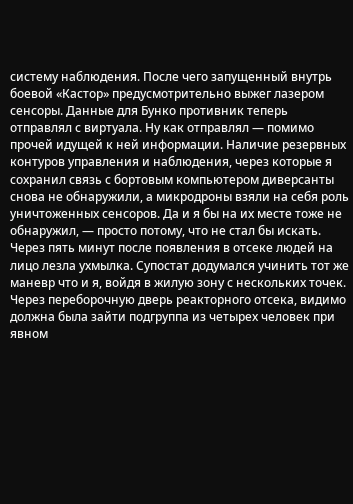систему наблюдения. После чего запущенный внутрь боевой «Кастор» предусмотрительно выжег лазером сенсоры. Данные для Бунко противник теперь отправлял с виртуала. Ну как отправлял — помимо прочей идущей к ней информации. Наличие резервных контуров управления и наблюдения, через которые я сохранил связь с бортовым компьютером диверсанты снова не обнаружили, а микродроны взяли на себя роль уничтоженных сенсоров. Да и я бы на их месте тоже не обнаружил, — просто потому, что не стал бы искать.
Через пять минут после появления в отсеке людей на лицо лезла ухмылка. Супостат додумался учинить тот же маневр что и я, войдя в жилую зону с нескольких точек. Через переборочную дверь реакторного отсека, видимо должна была зайти подгруппа из четырех человек при явном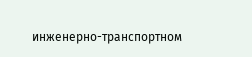инженерно-транспортном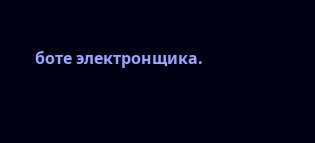боте электронщика.